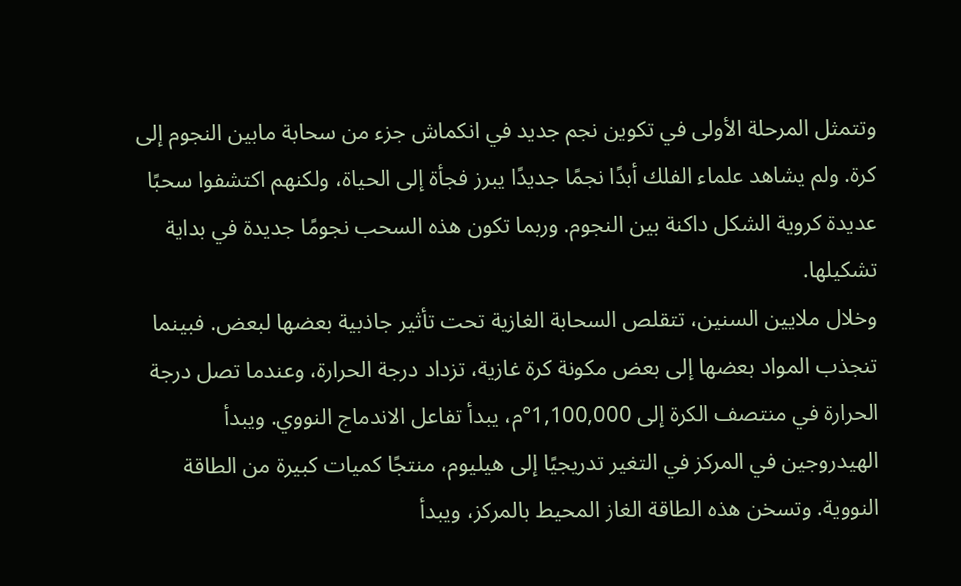وتتمثل المرحلة الأولى في تكوين نجم جديد في انكماش جزء من سحابة مابين النجوم إلى كرة. ولم يشاهد علماء الفلك أبدًا نجمًا جديدًا يبرز فجأة إلى الحياة، ولكنهم اكتشفوا سحبًا عديدة كروية الشكل داكنة بين النجوم. وربما تكون هذه السحب نجومًا جديدة في بداية تشكيلها.
وخلال ملايين السنين، تتقلص السحابة الغازية تحت تأثير جاذبية بعضها لبعض. فبينما تنجذب المواد بعضها إلى بعض مكونة كرة غازية، تزداد درجة الحرارة، وعندما تصل درجة الحرارة في منتصف الكرة إلى 1,100,000°م، يبدأ تفاعل الاندماج النووي. ويبدأ الهيدروجين في المركز في التغير تدريجيًا إلى هيليوم، منتجًا كميات كبيرة من الطاقة النووية. وتسخن هذه الطاقة الغاز المحيط بالمركز، ويبدأ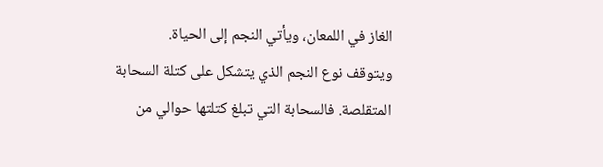الغاز في اللمعان، ويأتي النجم إلى الحياة.
ويتوقف نوع النجم الذي يتشكل على كتلة السحابة المتقلصة. فالسحابة التي تبلغ كتلتها حوالي من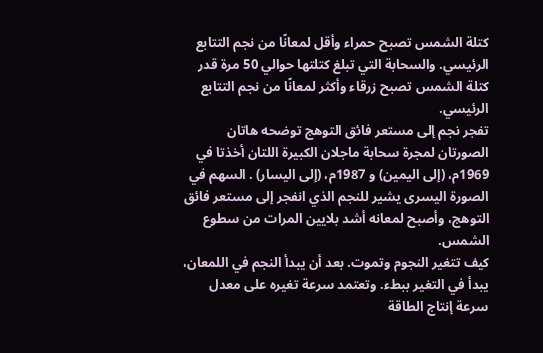كتلة الشمس تصبح حمراء وأقل لمعانًا من نجم التتابع الرئيسي. والسحابة التي تبلغ كتلتها حوالي 50 مرة قدر كتلة الشمس تصبح زرقاء وأكثر لمعانًا من نجم التتابع الرئيسي.
تفجر نجم إلى مستعر فائق التوهج توضحه هاتان الصورتان لمجرة سحابة ماجلان الكبيرة اللتان أخذتا في 1969م، (إلى اليمين) و 1987م، (إلى اليسار) . السهم في الصورة اليسرى يشير للنجم الذي انفجر إلى مستعر فائق التوهج، وأصبح لمعانه أشد بلايين المرات من سطوع الشمس.
كيف تتغير النجوم وتموت. بعد أن يبدأ النجم في اللمعان، يبدأ في التغير ببطء. وتعتمد سرعة تغيره على معدل سرعة إنتاج الطاقة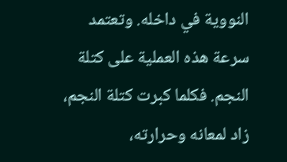النووية في داخله. وتعتمد سرعة هذه العملية على كتلة النجم. فكلما كبرت كتلة النجم، زاد لمعانه وحرارته،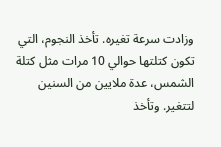وزادت سرعة تغيره. تأخذ النجوم، التي تكون كتلتها حوالي 10 مرات مثل كتلة الشمس، عدة ملايين من السنين لتتغير. وتأخذ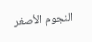النجوم الأصغر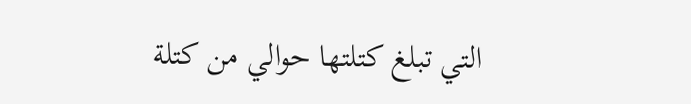التي تبلغ كتلتها حوالي من كتلة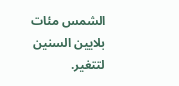الشمس مئات بلايين السنين لتتغير.